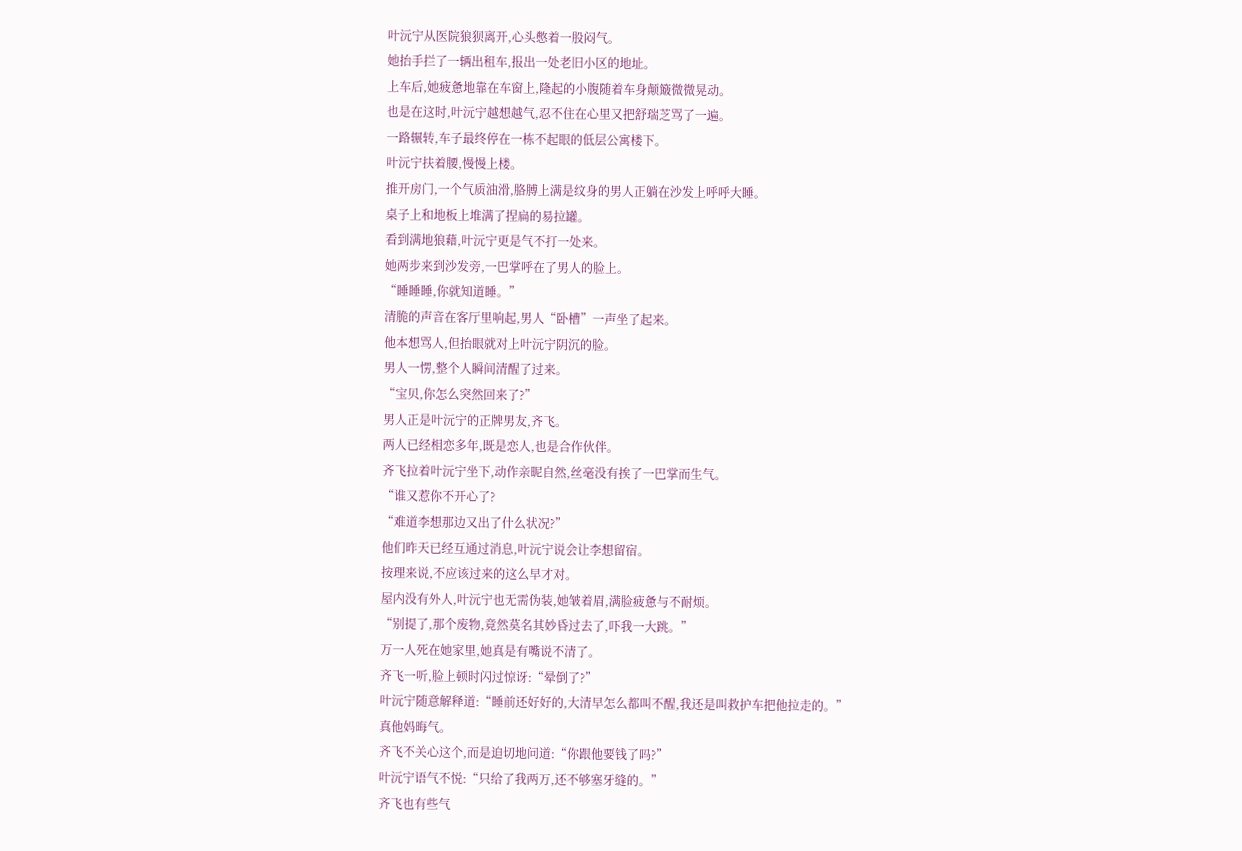叶沅宁从医院狼狈离开,心头憋着一股闷气。
她抬手拦了一辆出租车,报出一处老旧小区的地址。
上车后,她疲惫地靠在车窗上,隆起的小腹随着车身颠簸微微晃动。
也是在这时,叶沅宁越想越气,忍不住在心里又把舒瑞芝骂了一遍。
一路辗转,车子最终停在一栋不起眼的低层公寓楼下。
叶沅宁扶着腰,慢慢上楼。
推开房门,一个气质油滑,胳膊上满是纹身的男人正躺在沙发上呼呼大睡。
桌子上和地板上堆满了捏扁的易拉罐。
看到满地狼藉,叶沅宁更是气不打一处来。
她两步来到沙发旁,一巴掌呼在了男人的脸上。
“睡睡睡,你就知道睡。”
清脆的声音在客厅里响起,男人“卧槽”一声坐了起来。
他本想骂人,但抬眼就对上叶沅宁阴沉的脸。
男人一愣,整个人瞬间清醒了过来。
“宝贝,你怎么突然回来了?”
男人正是叶沅宁的正牌男友,齐飞。
两人已经相恋多年,既是恋人,也是合作伙伴。
齐飞拉着叶沅宁坐下,动作亲昵自然,丝毫没有挨了一巴掌而生气。
“谁又惹你不开心了?
“难道李想那边又出了什么状况?”
他们昨天已经互通过消息,叶沅宁说会让李想留宿。
按理来说,不应该过来的这么早才对。
屋内没有外人,叶沅宁也无需伪装,她皱着眉,满脸疲惫与不耐烦。
“别提了,那个废物,竟然莫名其妙昏过去了,吓我一大跳。”
万一人死在她家里,她真是有嘴说不清了。
齐飞一听,脸上顿时闪过惊讶:“晕倒了?”
叶沅宁随意解释道:“睡前还好好的,大清早怎么都叫不醒,我还是叫救护车把他拉走的。”
真他妈晦气。
齐飞不关心这个,而是迫切地问道:“你跟他要钱了吗?”
叶沅宁语气不悦:“只给了我两万,还不够塞牙缝的。”
齐飞也有些气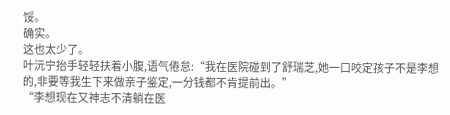馁。
确实。
这也太少了。
叶沅宁抬手轻轻扶着小腹,语气倦怠:“我在医院碰到了舒瑞芝,她一口咬定孩子不是李想的,非要等我生下来做亲子鉴定,一分钱都不肯提前出。”
“李想现在又神志不清躺在医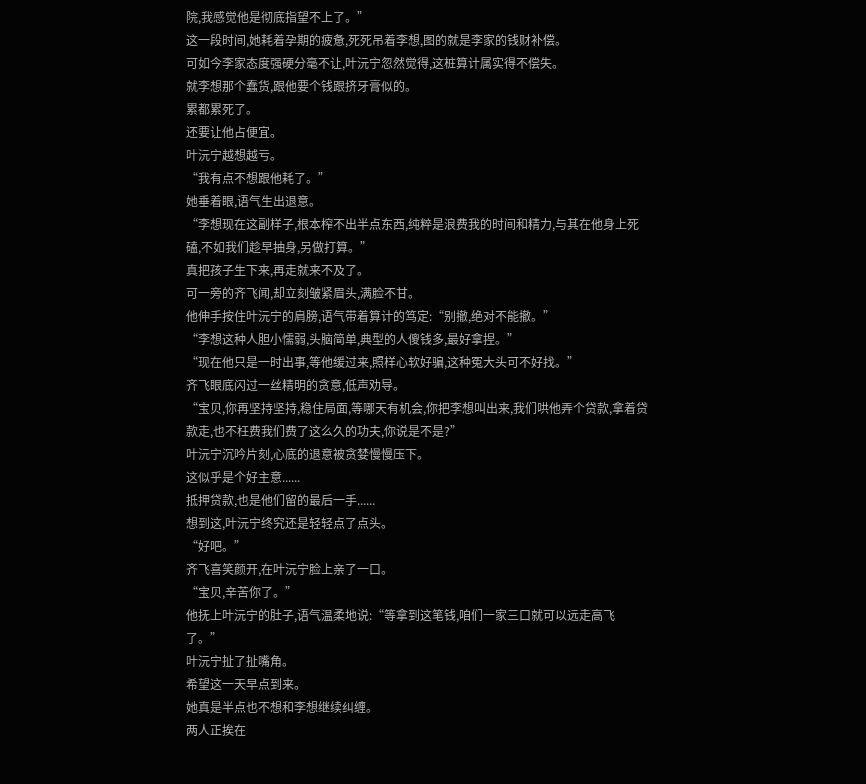院,我感觉他是彻底指望不上了。”
这一段时间,她耗着孕期的疲惫,死死吊着李想,图的就是李家的钱财补偿。
可如今李家态度强硬分毫不让,叶沅宁忽然觉得,这桩算计属实得不偿失。
就李想那个蠢货,跟他要个钱跟挤牙膏似的。
累都累死了。
还要让他占便宜。
叶沅宁越想越亏。
“我有点不想跟他耗了。”
她垂着眼,语气生出退意。
“李想现在这副样子,根本榨不出半点东西,纯粹是浪费我的时间和精力,与其在他身上死磕,不如我们趁早抽身,另做打算。”
真把孩子生下来,再走就来不及了。
可一旁的齐飞闻,却立刻皱紧眉头,满脸不甘。
他伸手按住叶沅宁的肩膀,语气带着算计的笃定:“别撤,绝对不能撤。”
“李想这种人胆小懦弱,头脑简单,典型的人傻钱多,最好拿捏。”
“现在他只是一时出事,等他缓过来,照样心软好骗,这种冤大头可不好找。”
齐飞眼底闪过一丝精明的贪意,低声劝导。
“宝贝,你再坚持坚持,稳住局面,等哪天有机会,你把李想叫出来,我们哄他弄个贷款,拿着贷款走,也不枉费我们费了这么久的功夫,你说是不是?”
叶沅宁沉吟片刻,心底的退意被贪婪慢慢压下。
这似乎是个好主意......
抵押贷款,也是他们留的最后一手......
想到这,叶沅宁终究还是轻轻点了点头。
“好吧。”
齐飞喜笑颜开,在叶沅宁脸上亲了一口。
“宝贝,辛苦你了。”
他抚上叶沅宁的肚子,语气温柔地说:“等拿到这笔钱,咱们一家三口就可以远走高飞了。”
叶沅宁扯了扯嘴角。
希望这一天早点到来。
她真是半点也不想和李想继续纠缠。
两人正挨在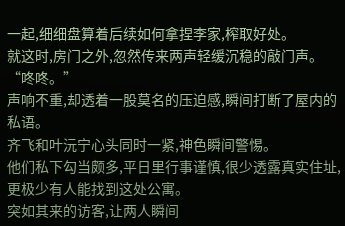一起,细细盘算着后续如何拿捏李家,榨取好处。
就这时,房门之外,忽然传来两声轻缓沉稳的敲门声。
“咚咚。”
声响不重,却透着一股莫名的压迫感,瞬间打断了屋内的私语。
齐飞和叶沅宁心头同时一紧,神色瞬间警惕。
他们私下勾当颇多,平日里行事谨慎,很少透露真实住址,更极少有人能找到这处公寓。
突如其来的访客,让两人瞬间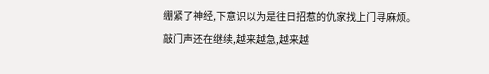绷紧了神经,下意识以为是往日招惹的仇家找上门寻麻烦。
敲门声还在继续,越来越急,越来越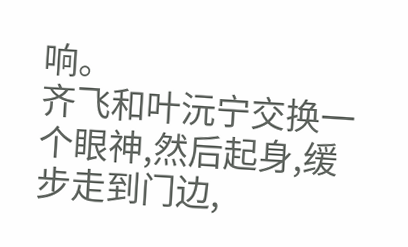响。
齐飞和叶沅宁交换一个眼神,然后起身,缓步走到门边,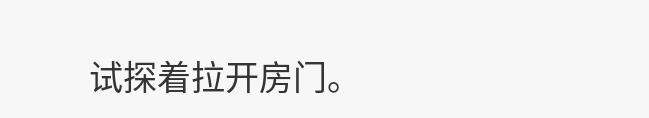试探着拉开房门。